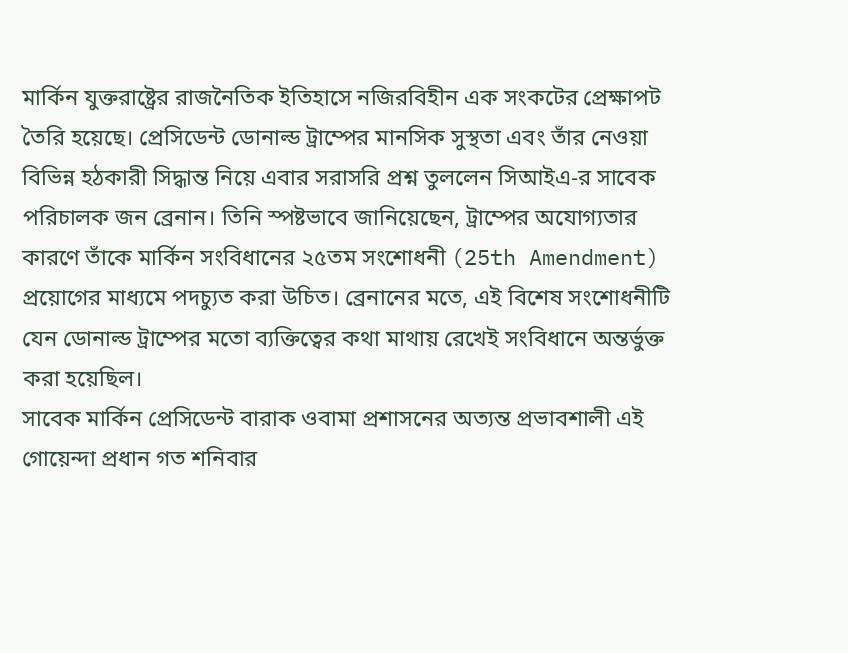মার্কিন যুক্তরাষ্ট্রের রাজনৈতিক ইতিহাসে নজিরবিহীন এক সংকটের প্রেক্ষাপট তৈরি হয়েছে। প্রেসিডেন্ট ডোনাল্ড ট্রাম্পের মানসিক সুস্থতা এবং তাঁর নেওয়া বিভিন্ন হঠকারী সিদ্ধান্ত নিয়ে এবার সরাসরি প্রশ্ন তুললেন সিআইএ-র সাবেক পরিচালক জন ব্রেনান। তিনি স্পষ্টভাবে জানিয়েছেন, ট্রাম্পের অযোগ্যতার কারণে তাঁকে মার্কিন সংবিধানের ২৫তম সংশোধনী (25th Amendment) প্রয়োগের মাধ্যমে পদচ্যুত করা উচিত। ব্রেনানের মতে, এই বিশেষ সংশোধনীটি যেন ডোনাল্ড ট্রাম্পের মতো ব্যক্তিত্বের কথা মাথায় রেখেই সংবিধানে অন্তর্ভুক্ত করা হয়েছিল।
সাবেক মার্কিন প্রেসিডেন্ট বারাক ওবামা প্রশাসনের অত্যন্ত প্রভাবশালী এই গোয়েন্দা প্রধান গত শনিবার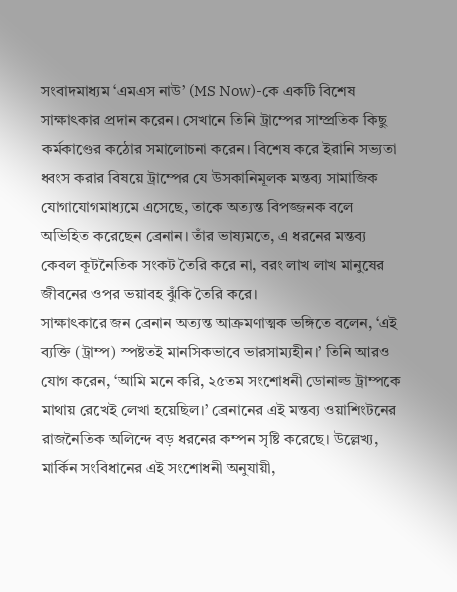সংবাদমাধ্যম ‘এমএস নাউ’ (MS Now)-কে একটি বিশেষ সাক্ষাৎকার প্রদান করেন। সেখানে তিনি ট্রাম্পের সাম্প্রতিক কিছু কর্মকাণ্ডের কঠোর সমালোচনা করেন। বিশেষ করে ইরানি সভ্যতা ধ্বংস করার বিষয়ে ট্রাম্পের যে উসকানিমূলক মন্তব্য সামাজিক যোগাযোগমাধ্যমে এসেছে, তাকে অত্যন্ত বিপজ্জনক বলে অভিহিত করেছেন ব্রেনান। তাঁর ভাষ্যমতে, এ ধরনের মন্তব্য কেবল কূটনৈতিক সংকট তৈরি করে না, বরং লাখ লাখ মানুষের জীবনের ওপর ভয়াবহ ঝুঁকি তৈরি করে।
সাক্ষাৎকারে জন ব্রেনান অত্যন্ত আক্রমণাত্মক ভঙ্গিতে বলেন, ‘এই ব্যক্তি (ট্রাম্প) স্পষ্টতই মানসিকভাবে ভারসাম্যহীন।’ তিনি আরও যোগ করেন, ‘আমি মনে করি, ২৫তম সংশোধনী ডোনাল্ড ট্রাম্পকে মাথায় রেখেই লেখা হয়েছিল।’ ব্রেনানের এই মন্তব্য ওয়াশিংটনের রাজনৈতিক অলিন্দে বড় ধরনের কম্পন সৃষ্টি করেছে। উল্লেখ্য, মার্কিন সংবিধানের এই সংশোধনী অনুযায়ী,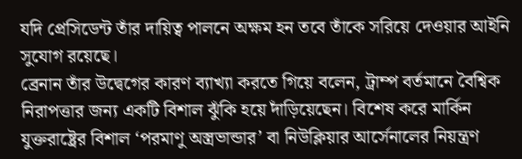যদি প্রেসিডেন্ট তাঁর দায়িত্ব পালনে অক্ষম হন তবে তাঁকে সরিয়ে দেওয়ার আইনি সুযোগ রয়েছে।
ব্রেনান তাঁর উদ্বেগের কারণ ব্যাখ্যা করতে গিয়ে বলেন, ট্রাম্প বর্তমানে বৈশ্বিক নিরাপত্তার জন্য একটি বিশাল ঝুঁকি হয়ে দাঁড়িয়েছেন। বিশেষ করে মার্কিন যুক্তরাষ্ট্রের বিশাল ‘পরমাণু অস্ত্রভান্ডার’ বা নিউক্লিয়ার আর্সেনালের নিয়ন্ত্রণ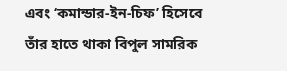এবং ‘কমান্ডার-ইন-চিফ’ হিসেবে তাঁর হাতে থাকা বিপুল সামরিক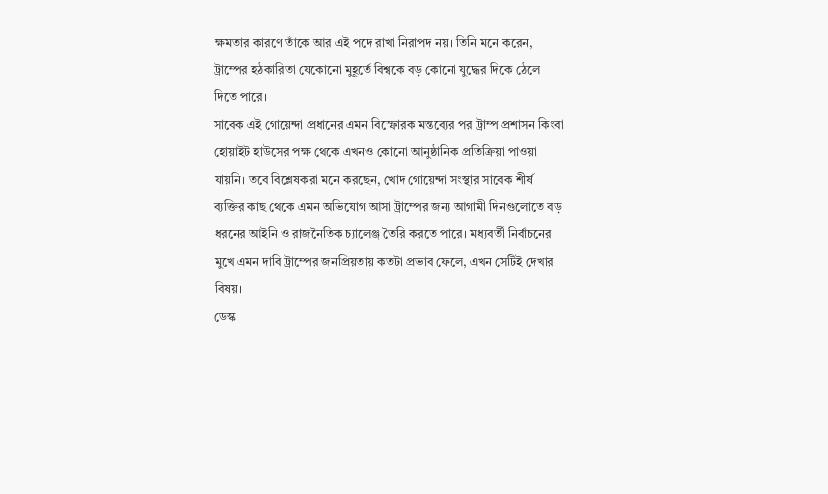ক্ষমতার কারণে তাঁকে আর এই পদে রাখা নিরাপদ নয়। তিনি মনে করেন, ট্রাম্পের হঠকারিতা যেকোনো মুহূর্তে বিশ্বকে বড় কোনো যুদ্ধের দিকে ঠেলে দিতে পারে।
সাবেক এই গোয়েন্দা প্রধানের এমন বিস্ফোরক মন্তব্যের পর ট্রাম্প প্রশাসন কিংবা হোয়াইট হাউসের পক্ষ থেকে এখনও কোনো আনুষ্ঠানিক প্রতিক্রিয়া পাওয়া যায়নি। তবে বিশ্লেষকরা মনে করছেন, খোদ গোয়েন্দা সংস্থার সাবেক শীর্ষ ব্যক্তির কাছ থেকে এমন অভিযোগ আসা ট্রাম্পের জন্য আগামী দিনগুলোতে বড় ধরনের আইনি ও রাজনৈতিক চ্যালেঞ্জ তৈরি করতে পারে। মধ্যবর্তী নির্বাচনের মুখে এমন দাবি ট্রাম্পের জনপ্রিয়তায় কতটা প্রভাব ফেলে, এখন সেটিই দেখার বিষয়।
ডেস্ক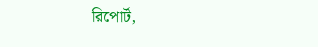রিপোর্ট,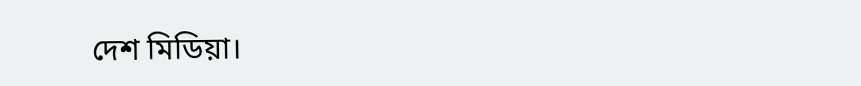দেশ মিডিয়া।